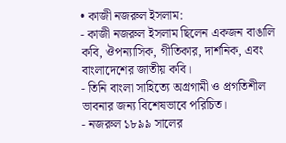• কাজী নজরুল ইসলাম:
- কাজী নজরুল ইসলাম ছিলেন একজন বাঙালি কবি, ঔপন্যাসিক, গীতিকার, দার্শনিক, এবং বাংলাদেশের জাতীয় কবি।
- তিনি বাংলা সাহিত্যে অগ্রগামী ও প্রগতিশীল ভাবনার জন্য বিশেষভাবে পরিচিত।
- নজরুল ১৮৯৯ সালের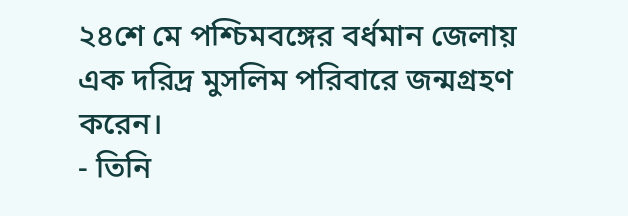২৪শে মে পশ্চিমবঙ্গের বর্ধমান জেলায় এক দরিদ্র মুসলিম পরিবারে জন্মগ্রহণ করেন।
- তিনি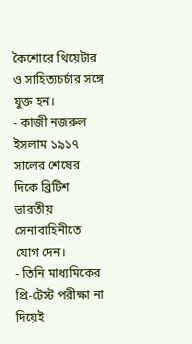কৈশোরে থিয়েটার ও সাহিত্যচর্চার সঙ্গে যুক্ত হন।
- কাজী নজরুল ইসলাম ১৯১৭ সালের শেষের দিকে ব্রিটিশ ভারতীয় সেনাবাহিনীতে যোগ দেন।
- তিনি মাধ্যমিকের প্রি-টেস্ট পরীক্ষা না দিয়েই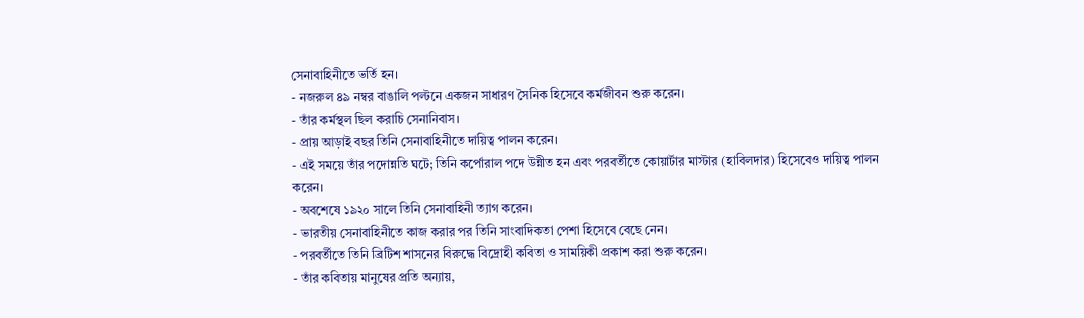সেনাবাহিনীতে ভর্তি হন।
- নজরুল ৪৯ নম্বর বাঙালি পল্টনে একজন সাধারণ সৈনিক হিসেবে কর্মজীবন শুরু করেন।
- তাঁর কর্মস্থল ছিল করাচি সেনানিবাস।
- প্রায় আড়াই বছর তিনি সেনাবাহিনীতে দায়িত্ব পালন করেন।
- এই সময়ে তাঁর পদোন্নতি ঘটে; তিনি কর্পোরাল পদে উন্নীত হন এবং পরবর্তীতে কোয়ার্টার মাস্টার (হাবিলদার) হিসেবেও দায়িত্ব পালন করেন।
- অবশেষে ১৯২০ সালে তিনি সেনাবাহিনী ত্যাগ করেন।
- ভারতীয় সেনাবাহিনীতে কাজ করার পর তিনি সাংবাদিকতা পেশা হিসেবে বেছে নেন।
- পরবর্তীতে তিনি ব্রিটিশ শাসনের বিরুদ্ধে বিদ্রোহী কবিতা ও সাময়িকী প্রকাশ করা শুরু করেন।
- তাঁর কবিতায় মানুষের প্রতি অন্যায়,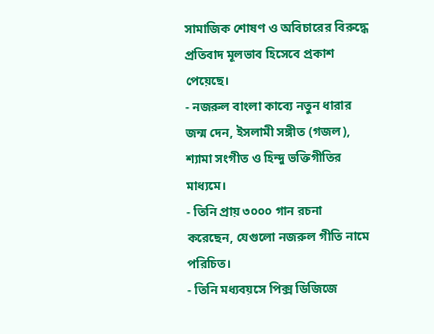সামাজিক শোষণ ও অবিচারের বিরুদ্ধে প্রতিবাদ মূলভাব হিসেবে প্রকাশ পেয়েছে।
- নজরুল বাংলা কাব্যে নতুন ধারার জন্ম দেন, ইসলামী সঙ্গীত (গজল), শ্যামা সংগীত ও হিন্দু ভক্তিগীতির মাধ্যমে।
- তিনি প্রায় ৩০০০ গান রচনা করেছেন, যেগুলো নজরুল গীতি নামে পরিচিত।
- তিনি মধ্যবয়সে পিক্স ডিজিজে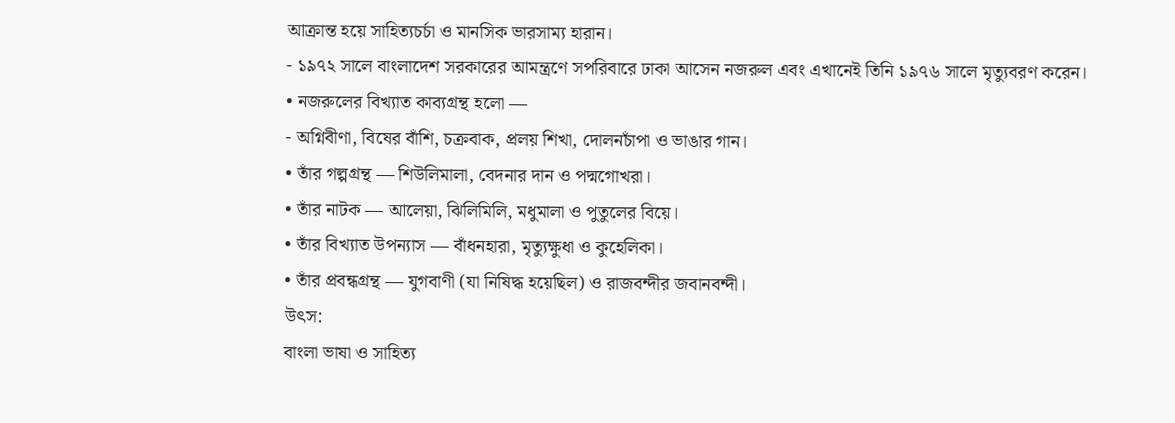আক্রান্ত হয়ে সাহিত্যচর্চা ও মানসিক ভারসাম্য হারান।
- ১৯৭২ সালে বাংলাদেশ সরকারের আমন্ত্রণে সপরিবারে ঢাকা আসেন নজরুল এবং এখানেই তিনি ১৯৭৬ সালে মৃত্যুবরণ করেন।
• নজরুলের বিখ্যাত কাব্যগ্রন্থ হলো —
- অগ্নিবীণা, বিষের বাঁশি, চক্রবাক, প্রলয় শিখা, দোলনচাঁপা ও ভাঙার গান।
• তাঁর গল্পগ্রন্থ — শিউলিমালা, বেদনার দান ও পদ্মগোখরা।
• তাঁর নাটক — আলেয়া, ঝিলিমিলি, মধুমালা ও পুতুলের বিয়ে।
• তাঁর বিখ্যাত উপন্যাস — বাঁধনহারা, মৃত্যুক্ষুধা ও কুহেলিকা।
• তাঁর প্রবন্ধগ্রন্থ — যুগবাণী (যা নিষিদ্ধ হয়েছিল) ও রাজবন্দীর জবানবন্দী।
উৎস:
বাংলা ভাষা ও সাহিত্য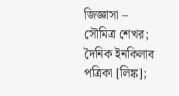জিজ্ঞাসা – সৌমিত্র শেখর;
দৈনিক ইনকিলাব পত্রিকা [লিঙ্ক];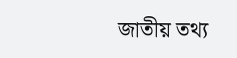জাতীয় তথ্য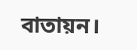বাতায়ন।